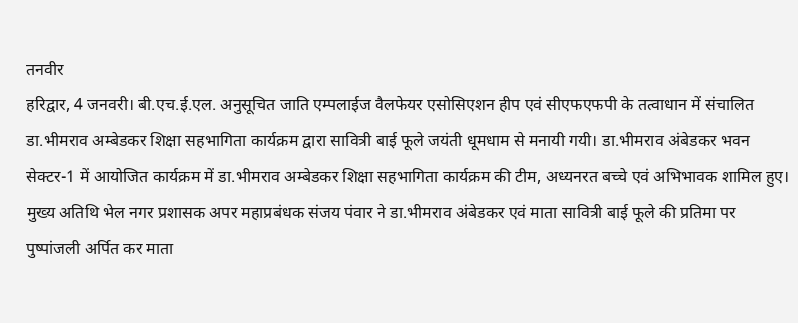तनवीर
हरिद्वार, 4 जनवरी। बी.एच.ई.एल. अनुसूचित जाति एम्पलाईज वैलफेयर एसोसिएशन हीप एवं सीएफएफपी के तत्वाधान में संचालित डा.भीमराव अम्बेडकर शिक्षा सहभागिता कार्यक्रम द्वारा सावित्री बाई फूले जयंती धूमधाम से मनायी गयी। डा.भीमराव अंबेडकर भवन सेक्टर-1 में आयोजित कार्यक्रम में डा.भीमराव अम्बेडकर शिक्षा सहभागिता कार्यक्रम की टीम, अध्यनरत बच्चे एवं अभिभावक शामिल हुए। मुख्य अतिथि भेल नगर प्रशासक अपर महाप्रबंधक संजय पंवार ने डा.भीमराव अंबेडकर एवं माता सावित्री बाई फूले की प्रतिमा पर पुष्पांजली अर्पित कर माता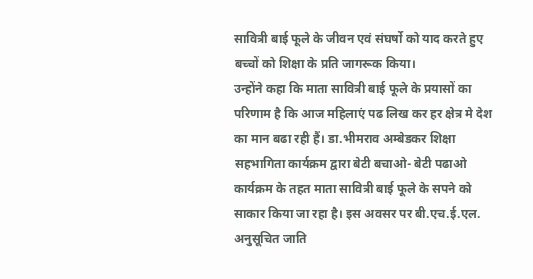सावित्री बाई फूले के जीवन एवं संघर्षो को याद करते हुए बच्चों को शिक्षा के प्रति जागरूक किया।
उन्होंने कहा कि माता सावित्री बाई फूले के प्रयासों का परिणाम है कि आज महिलाएं पढ लिख कर हर क्षेत्र मे देश का मान बढा रही हैं। डा.भीमराव अम्बेडकर शिक्षा सहभागिता कार्यक्रम द्वारा बेटी बचाओ- बेटी पढाओ कार्यक्रम के तहत माता सावित्री बाई फूले के सपने को साकार किया जा रहा है। इस अवसर पर बी.एच.ई.एल. अनुसूचित जाति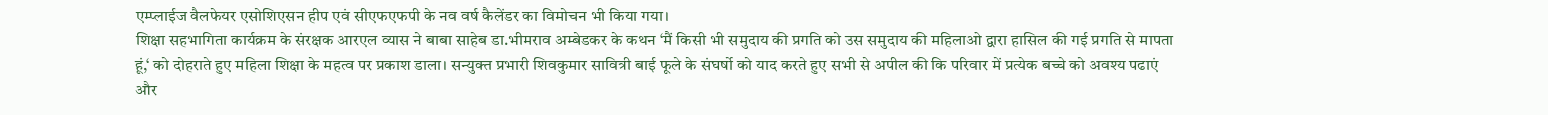एम्प्लाईज वैलफेयर एसोशिएसन हीप एवं सीएफएफपी के नव वर्ष कैलेंडर का विमोचन भी किया गया।
शिक्षा सहभागिता कार्यक्रम के संरक्षक आरएल व्यास ने बाबा साहेब डा.भीमराव अम्बेडकर के कथन ‘मैं किसी भी समुदाय की प्रगति को उस समुदाय की महिलाओ द्वारा हासिल की गई प्रगति से मापता हूं,‘ को दोहराते हुए महिला शिक्षा के महत्व पर प्रकाश डाला। सन्युक्त प्रभारी शिवकुमार सावित्री बाई फूले के संघर्षो को याद करते हुए सभी से अपील की कि परिवार में प्रत्येक बच्चे को अवश्य पढाएं और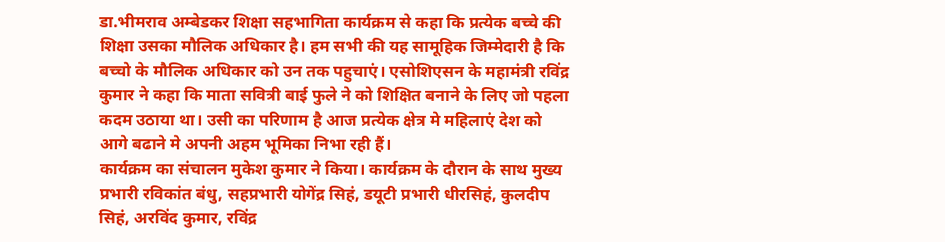डा.भीमराव अम्बेडकर शिक्षा सहभागिता कार्यक्रम से कहा कि प्रत्येक बच्चे की शिक्षा उसका मौलिक अधिकार है। हम सभी की यह सामूहिक जिम्मेदारी है कि बच्चो के मौलिक अधिकार को उन तक पहुचाएं। एसोशिएसन के महामंत्री रविंद्र कुमार ने कहा कि माता सवित्री बाई फुले ने को शिक्षित बनाने के लिए जो पहला कदम उठाया था। उसी का परिणाम है आज प्रत्येक क्षेत्र मे महिलाएं देश को आगे बढाने मे अपनी अहम भूमिका निभा रही हैं।
कार्यक्रम का संचालन मुकेश कुमार ने किया। कार्यक्रम के दौरान के साथ मुख्य प्रभारी रविकांत बंधु, सहप्रभारी योगेंद्र सिहं, डयूटी प्रभारी धीरसिहं, कुलदीप सिहं, अरविंद कुमार, रविंद्र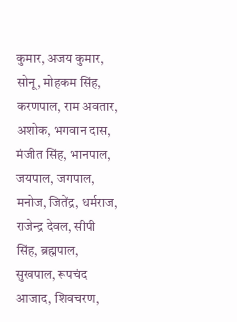कुमार, अजय कुमार, सोनू, मोहकम सिंह, करणपाल, राम अवतार, अशोक, भगवान दास, मंजीत सिंह, भानपाल, जयपाल, जगपाल, मनोज, जितेंद्र, धर्मराज, राजेन्द्र देवल, सीपी सिंह, ब्रह्मपाल, सुखपाल, रूपचंद आजाद, शिवचरण,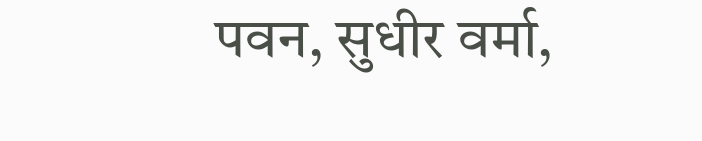पवन, सुधीर वर्मा,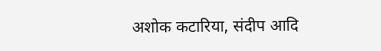अशोक कटारिया, संदीप आदि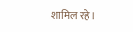शामिल रहे।